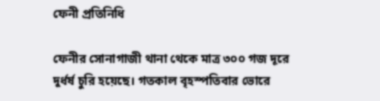ফেনী প্রতিনিধি

ফেনীর সোনাগাজী থানা থেকে মাত্র ৩০০ গজ দূরে দুর্ধর্ষ চুরি হয়েছে। গতকাল বৃহস্পতিবার ভোরে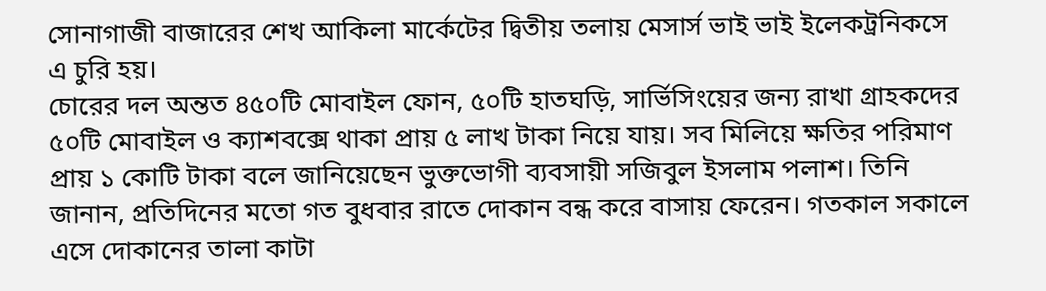সোনাগাজী বাজারের শেখ আকিলা মার্কেটের দ্বিতীয় তলায় মেসার্স ভাই ভাই ইলেকট্রনিকসে এ চুরি হয়।
চোরের দল অন্তত ৪৫০টি মোবাইল ফোন, ৫০টি হাতঘড়ি, সার্ভিসিংয়ের জন্য রাখা গ্রাহকদের ৫০টি মোবাইল ও ক্যাশবক্সে থাকা প্রায় ৫ লাখ টাকা নিয়ে যায়। সব মিলিয়ে ক্ষতির পরিমাণ প্রায় ১ কোটি টাকা বলে জানিয়েছেন ভুক্তভোগী ব্যবসায়ী সজিবুল ইসলাম পলাশ। তিনি জানান, প্রতিদিনের মতো গত বুধবার রাতে দোকান বন্ধ করে বাসায় ফেরেন। গতকাল সকালে এসে দোকানের তালা কাটা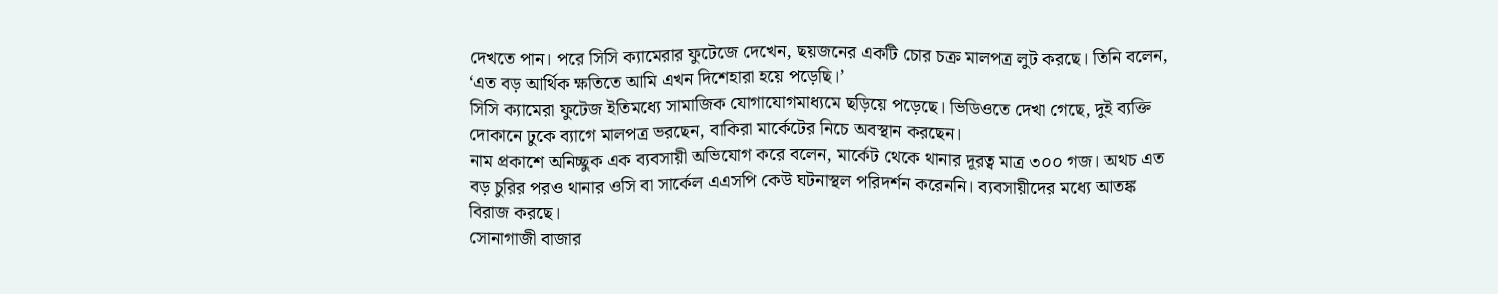দেখতে পান। পরে সিসি ক্যামেরার ফুটেজে দেখেন, ছয়জনের একটি চোর চক্র মালপত্র লুট করছে। তিনি বলেন, ‘এত বড় আর্থিক ক্ষতিতে আমি এখন দিশেহারা হয়ে পড়েছি।’
সিসি ক্যামেরা ফুটেজ ইতিমধ্যে সামাজিক যোগাযোগমাধ্যমে ছড়িয়ে পড়েছে। ভিডিওতে দেখা গেছে, দুই ব্যক্তি দোকানে ঢুকে ব্যাগে মালপত্র ভরছেন, বাকিরা মার্কেটের নিচে অবস্থান করছেন।
নাম প্রকাশে অনিচ্ছুক এক ব্যবসায়ী অভিযোগ করে বলেন, মার্কেট থেকে থানার দূরত্ব মাত্র ৩০০ গজ। অথচ এত বড় চুরির পরও থানার ওসি বা সার্কেল এএসপি কেউ ঘটনাস্থল পরিদর্শন করেননি। ব্যবসায়ীদের মধ্যে আতঙ্ক বিরাজ করছে।
সোনাগাজী বাজার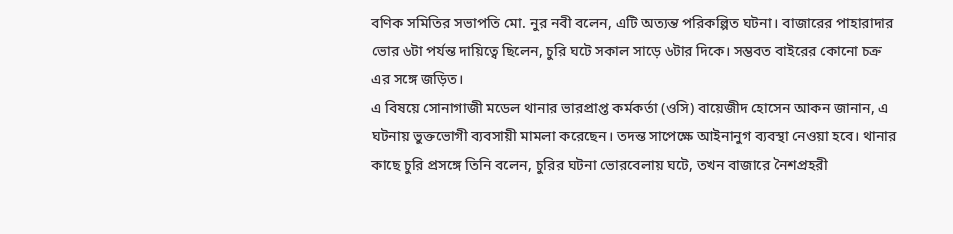বণিক সমিতির সভাপতি মো. নুর নবী বলেন, এটি অত্যন্ত পরিকল্পিত ঘটনা। বাজারের পাহারাদার ভোর ৬টা পর্যন্ত দায়িত্বে ছিলেন, চুরি ঘটে সকাল সাড়ে ৬টার দিকে। সম্ভবত বাইরের কোনো চক্র এর সঙ্গে জড়িত।
এ বিষয়ে সোনাগাজী মডেল থানার ভারপ্রাপ্ত কর্মকর্তা (ওসি) বায়েজীদ হোসেন আকন জানান, এ ঘটনায় ভুক্তভোগী ব্যবসায়ী মামলা করেছেন। তদন্ত সাপেক্ষে আইনানুগ ব্যবস্থা নেওয়া হবে। থানার কাছে চুরি প্রসঙ্গে তিনি বলেন, চুরির ঘটনা ভোরবেলায় ঘটে, তখন বাজারে নৈশপ্রহরী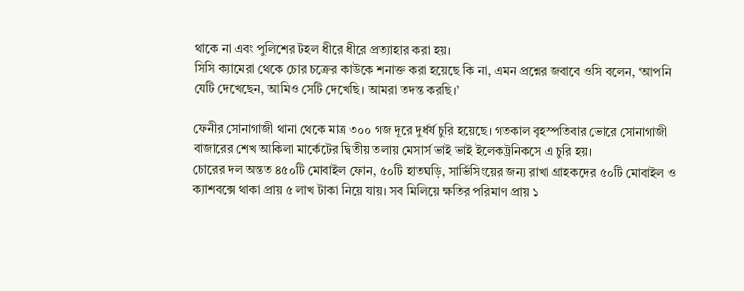থাকে না এবং পুলিশের টহল ধীরে ধীরে প্রত্যাহার করা হয়।
সিসি ক্যামেরা থেকে চোর চক্রের কাউকে শনাক্ত করা হয়েছে কি না, এমন প্রশ্নের জবাবে ওসি বলেন, ‘আপনি যেটি দেখেছেন, আমিও সেটি দেখেছি। আমরা তদন্ত করছি।’

ফেনীর সোনাগাজী থানা থেকে মাত্র ৩০০ গজ দূরে দুর্ধর্ষ চুরি হয়েছে। গতকাল বৃহস্পতিবার ভোরে সোনাগাজী বাজারের শেখ আকিলা মার্কেটের দ্বিতীয় তলায় মেসার্স ভাই ভাই ইলেকট্রনিকসে এ চুরি হয়।
চোরের দল অন্তত ৪৫০টি মোবাইল ফোন, ৫০টি হাতঘড়ি, সার্ভিসিংয়ের জন্য রাখা গ্রাহকদের ৫০টি মোবাইল ও ক্যাশবক্সে থাকা প্রায় ৫ লাখ টাকা নিয়ে যায়। সব মিলিয়ে ক্ষতির পরিমাণ প্রায় ১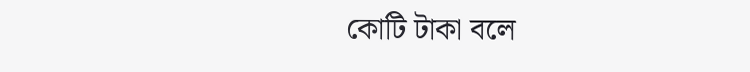কোটি টাকা বলে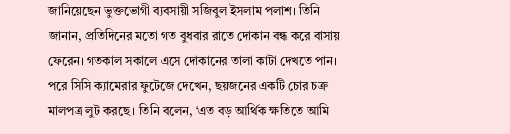জানিয়েছেন ভুক্তভোগী ব্যবসায়ী সজিবুল ইসলাম পলাশ। তিনি জানান, প্রতিদিনের মতো গত বুধবার রাতে দোকান বন্ধ করে বাসায় ফেরেন। গতকাল সকালে এসে দোকানের তালা কাটা দেখতে পান। পরে সিসি ক্যামেরার ফুটেজে দেখেন, ছয়জনের একটি চোর চক্র মালপত্র লুট করছে। তিনি বলেন, ‘এত বড় আর্থিক ক্ষতিতে আমি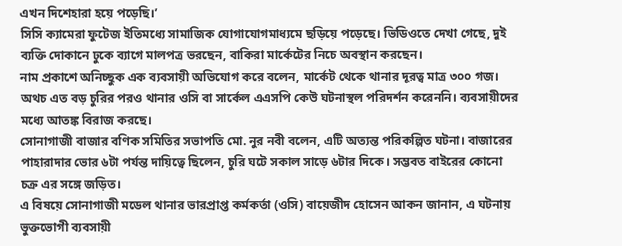এখন দিশেহারা হয়ে পড়েছি।’
সিসি ক্যামেরা ফুটেজ ইতিমধ্যে সামাজিক যোগাযোগমাধ্যমে ছড়িয়ে পড়েছে। ভিডিওতে দেখা গেছে, দুই ব্যক্তি দোকানে ঢুকে ব্যাগে মালপত্র ভরছেন, বাকিরা মার্কেটের নিচে অবস্থান করছেন।
নাম প্রকাশে অনিচ্ছুক এক ব্যবসায়ী অভিযোগ করে বলেন, মার্কেট থেকে থানার দূরত্ব মাত্র ৩০০ গজ। অথচ এত বড় চুরির পরও থানার ওসি বা সার্কেল এএসপি কেউ ঘটনাস্থল পরিদর্শন করেননি। ব্যবসায়ীদের মধ্যে আতঙ্ক বিরাজ করছে।
সোনাগাজী বাজার বণিক সমিতির সভাপতি মো. নুর নবী বলেন, এটি অত্যন্ত পরিকল্পিত ঘটনা। বাজারের পাহারাদার ভোর ৬টা পর্যন্ত দায়িত্বে ছিলেন, চুরি ঘটে সকাল সাড়ে ৬টার দিকে। সম্ভবত বাইরের কোনো চক্র এর সঙ্গে জড়িত।
এ বিষয়ে সোনাগাজী মডেল থানার ভারপ্রাপ্ত কর্মকর্তা (ওসি) বায়েজীদ হোসেন আকন জানান, এ ঘটনায় ভুক্তভোগী ব্যবসায়ী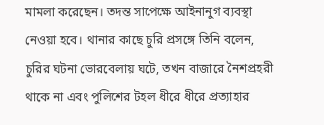মামলা করেছেন। তদন্ত সাপেক্ষে আইনানুগ ব্যবস্থা নেওয়া হবে। থানার কাছে চুরি প্রসঙ্গে তিনি বলেন, চুরির ঘটনা ভোরবেলায় ঘটে, তখন বাজারে নৈশপ্রহরী থাকে না এবং পুলিশের টহল ধীরে ধীরে প্রত্যাহার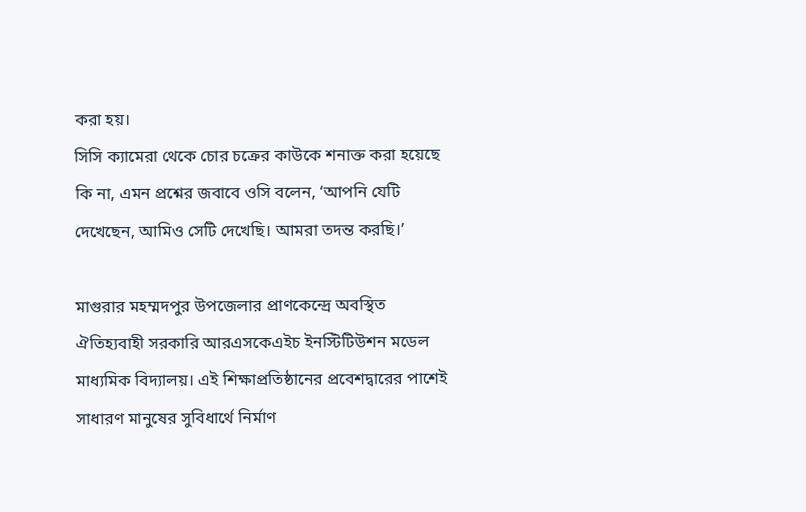করা হয়।
সিসি ক্যামেরা থেকে চোর চক্রের কাউকে শনাক্ত করা হয়েছে কি না, এমন প্রশ্নের জবাবে ওসি বলেন, ‘আপনি যেটি দেখেছেন, আমিও সেটি দেখেছি। আমরা তদন্ত করছি।’

মাগুরার মহম্মদপুর উপজেলার প্রাণকেন্দ্রে অবস্থিত ঐতিহ্যবাহী সরকারি আরএসকেএইচ ইনস্টিটিউশন মডেল মাধ্যমিক বিদ্যালয়। এই শিক্ষাপ্রতিষ্ঠানের প্রবেশদ্বারের পাশেই সাধারণ মানুষের সুবিধার্থে নির্মাণ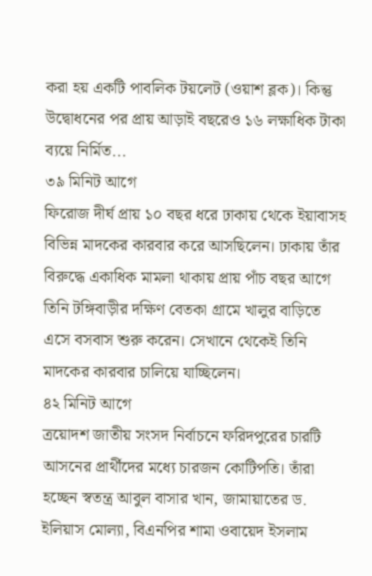করা হয় একটি পাবলিক টয়লেট (ওয়াশ ব্লক)। কিন্তু উদ্বোধনের পর প্রায় আড়াই বছরেও ১৬ লক্ষাধিক টাকা ব্যয়ে নির্মিত...
৩৯ মিনিট আগে
ফিরোজ দীর্ঘ প্রায় ১০ বছর ধরে ঢাকায় থেকে ইয়াবাসহ বিভিন্ন মাদকের কারবার করে আসছিলেন। ঢাকায় তাঁর বিরুদ্ধে একাধিক মামলা থাকায় প্রায় পাঁচ বছর আগে তিনি টঙ্গিবাড়ীর দক্ষিণ বেতকা গ্রামে খালুর বাড়িতে এসে বসবাস শুরু করেন। সেখানে থেকেই তিনি মাদকের কারবার চালিয়ে যাচ্ছিলেন।
৪২ মিনিট আগে
ত্রয়োদশ জাতীয় সংসদ নির্বাচনে ফরিদপুরের চারটি আসনের প্রার্থীদের মধ্যে চারজন কোটিপতি। তাঁরা হচ্ছেন স্বতন্ত্র আবুল বাসার খান, জামায়াতের ড. ইলিয়াস মোল্যা, বিএনপির শামা ওবায়েদ ইসলাম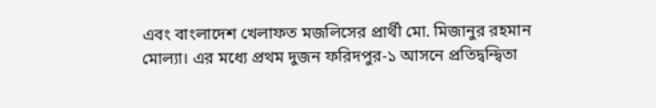এবং বাংলাদেশ খেলাফত মজলিসের প্রার্থী মো. মিজানুর রহমান মোল্যা। এর মধ্যে প্রথম দুজন ফরিদপুর-১ আসনে প্রতিদ্বন্দ্বিতা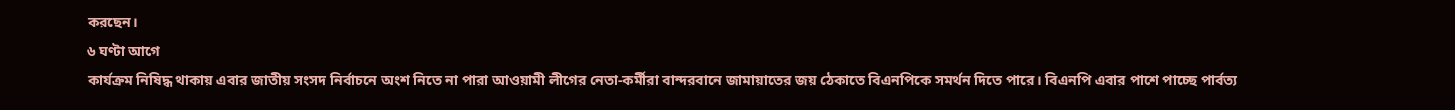করছেন।
৬ ঘণ্টা আগে
কার্যক্রম নিষিদ্ধ থাকায় এবার জাতীয় সংসদ নির্বাচনে অংশ নিতে না পারা আওয়ামী লীগের নেতা-কর্মীরা বান্দরবানে জামায়াতের জয় ঠেকাতে বিএনপিকে সমর্থন দিতে পারে। বিএনপি এবার পাশে পাচ্ছে পার্বত্য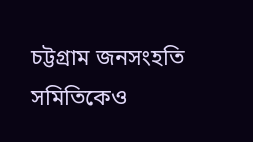চট্টগ্রাম জনসংহতি সমিতিকেও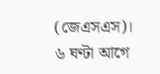(জেএসএস)।
৬ ঘণ্টা আগে